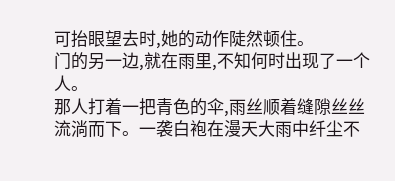可抬眼望去时,她的动作陡然顿住。
门的另一边,就在雨里,不知何时出现了一个人。
那人打着一把青色的伞,雨丝顺着缝隙丝丝流淌而下。一袭白袍在漫天大雨中纤尘不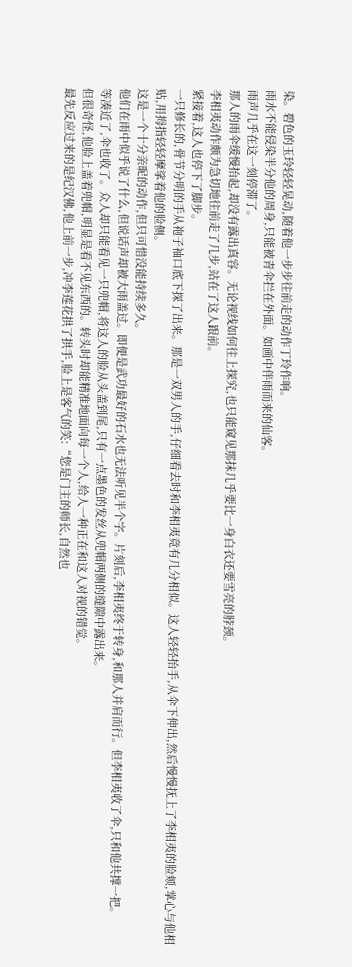染。碧色的玉玲轻轻晃动,随着他一步步往前走的动作丁玲作响。
雨水不能侵染半分他的周身,只能被青伞拦在外面。如画中伴雨而来的仙客。
雨声几乎在这一刻停滞了。
那人的雨伞缓慢抬起,却没有露出真容。无论视线如何往上探究,也只能窥见那抹几乎要比一身白衣还要雪亮的脖颈。
李相夷动作颇为急切地往前走了几步,站在了这人跟前。
紧接着,这人也停下了脚步。
一只修长的,骨节分明的手从袍子袖口底下探了出来。那是一双男人的手,仔细看去时和李相夷竟有几分相似。这人轻轻抬手,从伞下伸出,然后慢慢抚上了李相夷的脸颊,掌心与他相贴,用拇指轻轻摩挲着他的脸侧。
这是一个十分亲昵的动作,但只可惜没能持续多久。
他们在雨中似乎说了什么,但说话声却被大雨盖过。即便是武功最好的石水也无法听见半个字。片刻后,李相夷终于转身,和那人并肩而行。但李相夷收了伞,只和他共撑一把。
等凑近了,伞也收了。众人却只能看见一只兜帽,将这人的脸从头盖到尾,只有一点墨色的发丝从兜帽两侧的缝隙中露出来。
但很奇怪,他脸上盖着兜帽,明显是看不见东西的。转头时却能精准地面向每一个人,给人一种正在和这人对视的错觉。
最先反应过来的是纪汉佛,他上前一步,冲李莲花拱了拱手,脸上是客气的笑:“您是门主的师长,自然也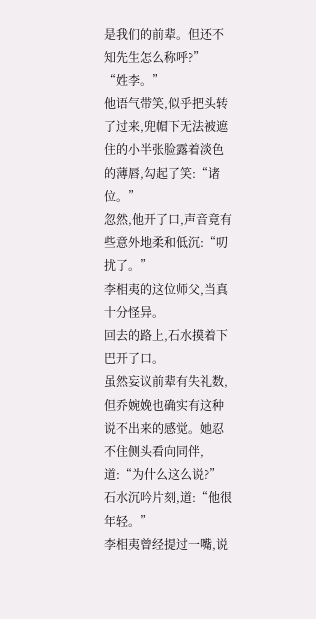是我们的前辈。但还不知先生怎么称呼?”
“姓李。”
他语气带笑,似乎把头转了过来,兜帽下无法被遮住的小半张脸露着淡色的薄唇,勾起了笑:“诸位。”
忽然,他开了口,声音竟有些意外地柔和低沉:“叨扰了。”
李相夷的这位师父,当真十分怪异。
回去的路上,石水摸着下巴开了口。
虽然妄议前辈有失礼数,但乔婉娩也确实有这种说不出来的感觉。她忍不住侧头看向同伴,道:“为什么这么说?”
石水沉吟片刻,道:“他很年轻。”
李相夷曾经提过一嘴,说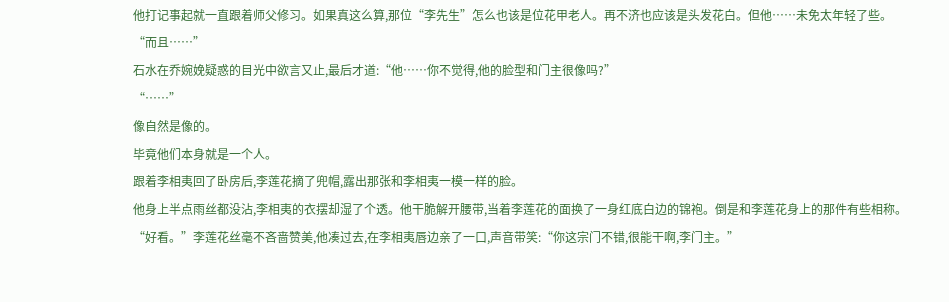他打记事起就一直跟着师父修习。如果真这么算,那位“李先生”怎么也该是位花甲老人。再不济也应该是头发花白。但他……未免太年轻了些。
“而且……”
石水在乔婉娩疑惑的目光中欲言又止,最后才道:“他……你不觉得,他的脸型和门主很像吗?”
“……”
像自然是像的。
毕竟他们本身就是一个人。
跟着李相夷回了卧房后,李莲花摘了兜帽,露出那张和李相夷一模一样的脸。
他身上半点雨丝都没沾,李相夷的衣摆却湿了个透。他干脆解开腰带,当着李莲花的面换了一身红底白边的锦袍。倒是和李莲花身上的那件有些相称。
“好看。”李莲花丝毫不吝啬赞美,他凑过去,在李相夷唇边亲了一口,声音带笑:“你这宗门不错,很能干啊,李门主。”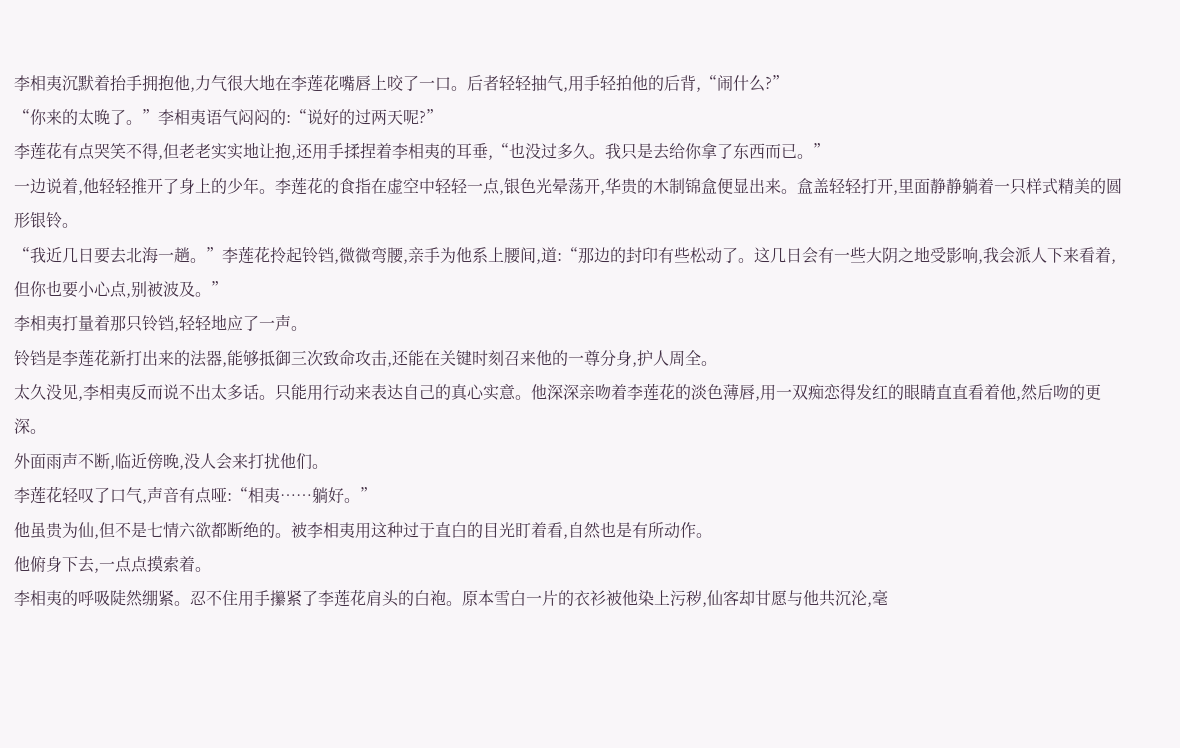李相夷沉默着抬手拥抱他,力气很大地在李莲花嘴唇上咬了一口。后者轻轻抽气,用手轻拍他的后背,“闹什么?”
“你来的太晚了。”李相夷语气闷闷的:“说好的过两天呢?”
李莲花有点哭笑不得,但老老实实地让抱,还用手揉捏着李相夷的耳垂,“也没过多久。我只是去给你拿了东西而已。”
一边说着,他轻轻推开了身上的少年。李莲花的食指在虚空中轻轻一点,银色光晕荡开,华贵的木制锦盒便显出来。盒盖轻轻打开,里面静静躺着一只样式精美的圆形银铃。
“我近几日要去北海一趟。”李莲花拎起铃铛,微微弯腰,亲手为他系上腰间,道:“那边的封印有些松动了。这几日会有一些大阴之地受影响,我会派人下来看着,但你也要小心点,别被波及。”
李相夷打量着那只铃铛,轻轻地应了一声。
铃铛是李莲花新打出来的法器,能够抵御三次致命攻击,还能在关键时刻召来他的一尊分身,护人周全。
太久没见,李相夷反而说不出太多话。只能用行动来表达自己的真心实意。他深深亲吻着李莲花的淡色薄唇,用一双痴恋得发红的眼睛直直看着他,然后吻的更深。
外面雨声不断,临近傍晚,没人会来打扰他们。
李莲花轻叹了口气,声音有点哑:“相夷……躺好。”
他虽贵为仙,但不是七情六欲都断绝的。被李相夷用这种过于直白的目光盯着看,自然也是有所动作。
他俯身下去,一点点摸索着。
李相夷的呼吸陡然绷紧。忍不住用手攥紧了李莲花肩头的白袍。原本雪白一片的衣衫被他染上污秽,仙客却甘愿与他共沉沦,毫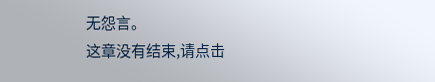无怨言。
这章没有结束,请点击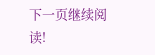下一页继续阅读!